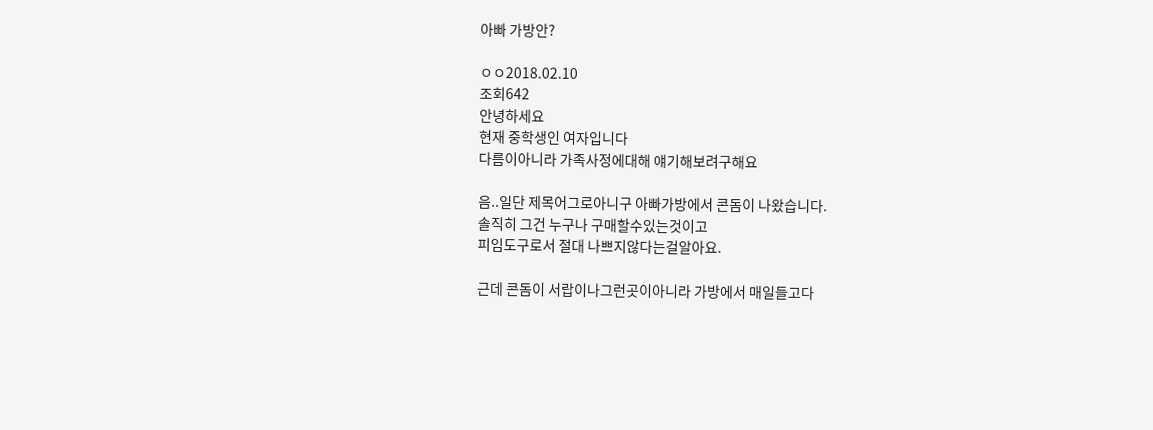아빠 가방안?

ㅇㅇ2018.02.10
조회642
안녕하세요
현재 중학생인 여자입니다
다름이아니라 가족사정에대해 얘기해보려구해요

음..일단 제목어그로아니구 아빠가방에서 콘돔이 나왔습니다.
솔직히 그건 누구나 구매할수있는것이고
피임도구로서 절대 나쁘지않다는걸알아요.

근데 콘돔이 서랍이나그런곳이아니라 가방에서 매일들고다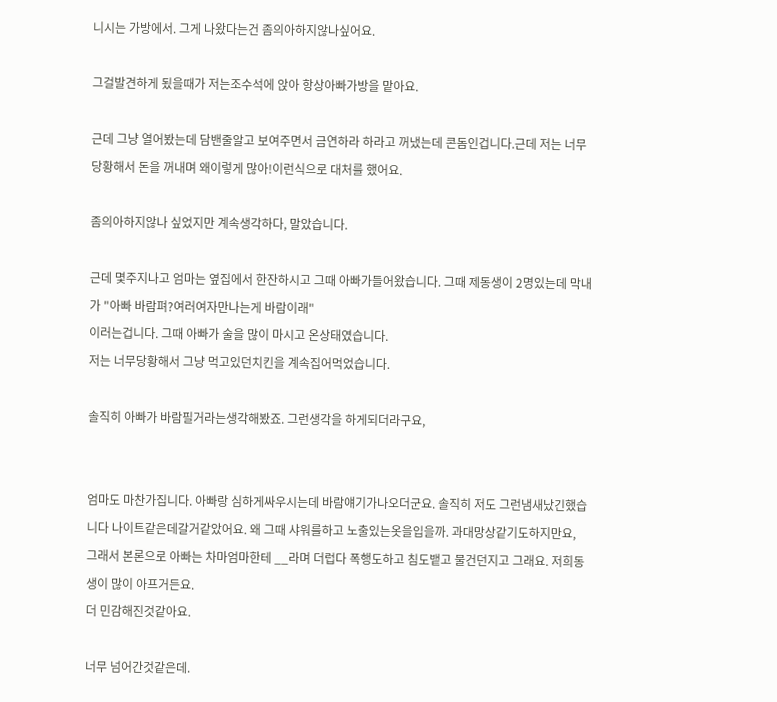니시는 가방에서. 그게 나왔다는건 좀의아하지않나싶어요.

그걸발견하게 됬을때가 저는조수석에 앉아 항상아빠가방을 맡아요.

근데 그냥 열어봤는데 담밴줄알고 보여주면서 금연하라 하라고 꺼냈는데 콘돔인겁니다.근데 저는 너무 당황해서 돈을 꺼내며 왜이렇게 많아!이런식으로 대처를 했어요.

좀의아하지않나 싶었지만 계속생각하다, 말았습니다.

근데 몇주지나고 엄마는 옆집에서 한잔하시고 그때 아빠가들어왔습니다. 그때 제동생이 2명있는데 막내가 "아빠 바람펴?여러여자만나는게 바람이래"
이러는겁니다. 그때 아빠가 술을 많이 마시고 온상태였습니다.
저는 너무당황해서 그냥 먹고있던치킨을 계속집어먹었습니다.

솔직히 아빠가 바람필거라는생각해봤죠. 그런생각을 하게되더라구요,


엄마도 마찬가집니다. 아빠랑 심하게싸우시는데 바람얘기가나오더군요. 솔직히 저도 그런냄새났긴했습니다 나이트같은데갈거같았어요. 왜 그때 샤워를하고 노출있는옷을입을까. 과대망상같기도하지만요,
그래서 본론으로 아빠는 차마엄마한테 __라며 더럽다 폭행도하고 침도뱉고 물건던지고 그래요. 저희동생이 많이 아프거든요.
더 민감해진것같아요.

너무 넘어간것같은데.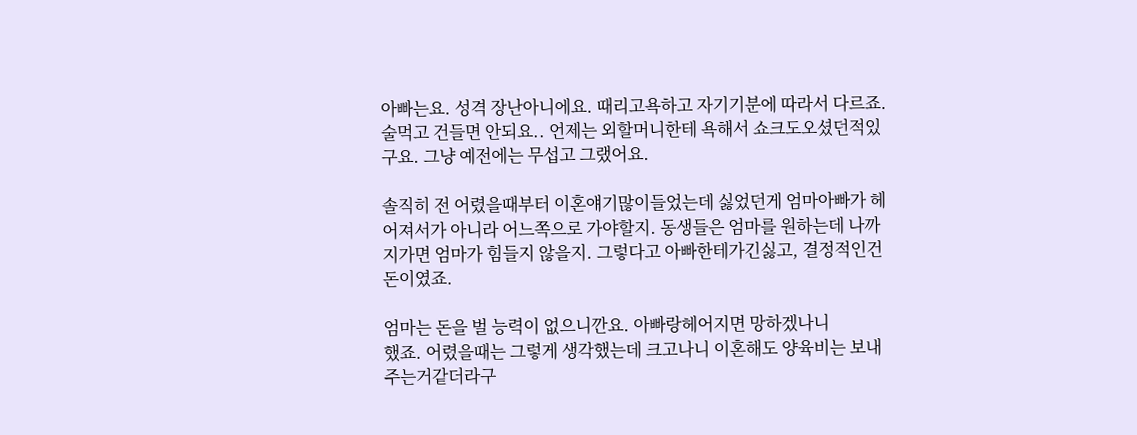아빠는요. 성격 장난아니에요. 때리고욕하고 자기기분에 따라서 다르죠. 술먹고 건들면 안되요.. 언제는 외할머니한테 욕해서 쇼크도오셨던적있구요. 그냥 예전에는 무섭고 그랬어요.

솔직히 전 어렸을때부터 이혼얘기많이들었는데 싫었던게 엄마아빠가 헤어져서가 아니라 어느쪽으로 가야할지. 동생들은 엄마를 원하는데 나까지가면 엄마가 힘들지 않을지. 그렇다고 아빠한테가긴싫고, 결정적인건 돈이였죠.

엄마는 돈을 벌 능력이 없으니깐요. 아빠랑헤어지면 망하겠나니
했죠. 어렸을때는 그렇게 생각했는데 크고나니 이혼해도 양육비는 보내주는거같더라구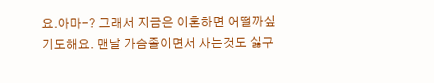요.아마-? 그래서 지금은 이혼하면 어떨까싶기도해요. 맨날 가슴졸이면서 사는것도 싫구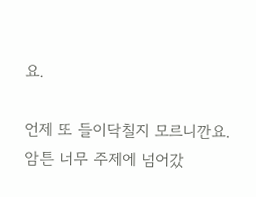요.

언제 또 들이닥칠지 모르니깐요.
암튼 너무 주제에 넘어갔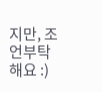지만, 조언부탁해요 :)